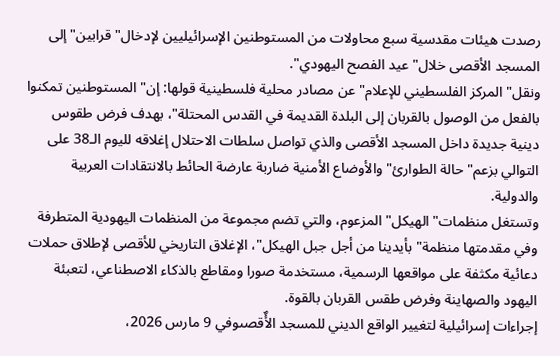رصدت هيئات مقدسية سبع محاولات من المستوطنين الإسرائيليين لإدخال" قرابين" إلى المسجد الأقصى خلال" عيد الفصح اليهودي".
ونقل" المركز الفلسطيني للإعلام" عن مصادر محلية فلسطينية قولها: إن" المستوطنين تمكنوا بالفعل من الوصول بالقربان إلى البلدة القديمة في القدس المحتلة"، بهدف فرض طقوس دينية جديدة داخل المسجد الأقصى والذي تواصل سلطات الاحتلال إغلاقه لليوم الـ38 على التوالي بزعم" حالة الطوارئ" والأوضاع الأمنية ضاربة عارضة الحائط بالانتقادات العربية والدولية.
وتستغل منظمات" الهيكل" المزعوم، والتي تضم مجموعة من المنظمات اليهودية المتطرفة وفي مقدمتها منظمة" بأيدينا من أجل جبل الهيكل"، الإغلاق التاريخي للأقصى لإطلاق حملات دعائية مكثفة على مواقعها الرسمية، مستخدمة صورا ومقاطع بالذكاء الاصطناعي، لتعبئة اليهود والصهاينة وفرض طقس القربان بالقوة.
إجراءات إسرائيلية لتغيير الواقع الديني للمسجد الأٌقصىوفي 9 مارس 2026،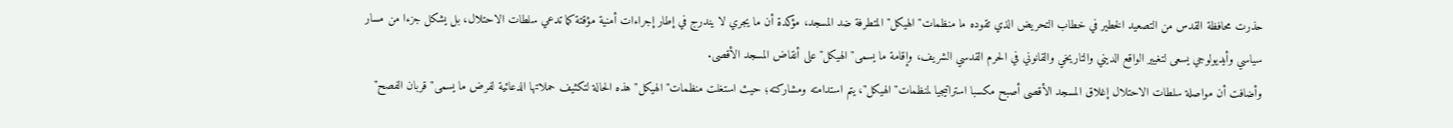حذرت محافظة القدس من التصعيد الخطير في خطاب التحريض الذي تقوده ما منظمات" الهيكل" المتطرفة ضد المسجد، مؤكدة أن ما يجري لا يندرج في إطار إجراءات أمنية مؤقتة كما تدعي سلطات الاحتلال، بل يشكل جزءا من مسار سياسي وأيديولوجي يسعى لتغيير الواقع الديني والتاريخي والقانوني في الحرم القدسي الشريف، وإقامة ما يسمى" الهيكل" على أنقاض المسجد الأقصى.
وأضافت أن مواصلة سلطات الاحتلال إغلاق المسجد الأقصى أصبح مكسبا استراتيجيا لمنظمات" الهيكل"، يتم استدامته ومشاركته؛ حيث استغلت منظمات" الهيكل" هذه الحالة لتكثيف حملاتها الدعائية لفرض ما يسمى" قربان الفصح"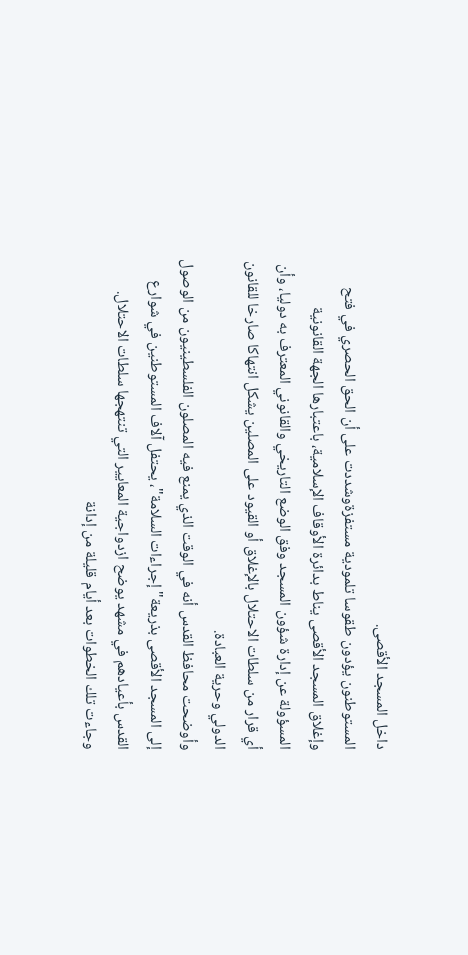داخل المسجد الأقصى.
المستوطنون يؤدون طقوسا تلمودية مستفزةوشددت على أن الحق الحصري في فتح وإغلاق المسجد الأقصى يناط بدائرة الأوقاف الإسلامية، باعتبارها الجهة القانونية المسؤولة عن إدارة شؤون المسجد وفق الوضع التاريخي والقانوني المعترف به دوليا، وأن أي قرار من سلطات الاحتلال بالإغلاق أو القيود على المصلين يشكل انتهاكا صارخا للقانون الدولي وحرية العبادة.
وأوضحت محافظ القدس أنه في الوقت الذي يمنع فيه المصلون الفلسطينيون من الوصول إلى المسجد الأقصى بذريعة" إجراءات السلامة"، يحتفل آلاف المستوطنين في شوارع القدس بأعيادهم في مشهد يوضح ازدواجية المعايير التي تنتهجها سلطات الاحتلال.
وجاءت تلك الخطوات بعد أيام قليلة من إدانة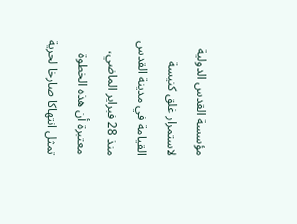مؤسسة القدس الدولية لاستمرار غلق كنيسة القيامة في مدينة القدس منذ 28 فبراير الماضي، معتبرة أن هذه الخطوة تمثل انتهاكا صارخا لحرية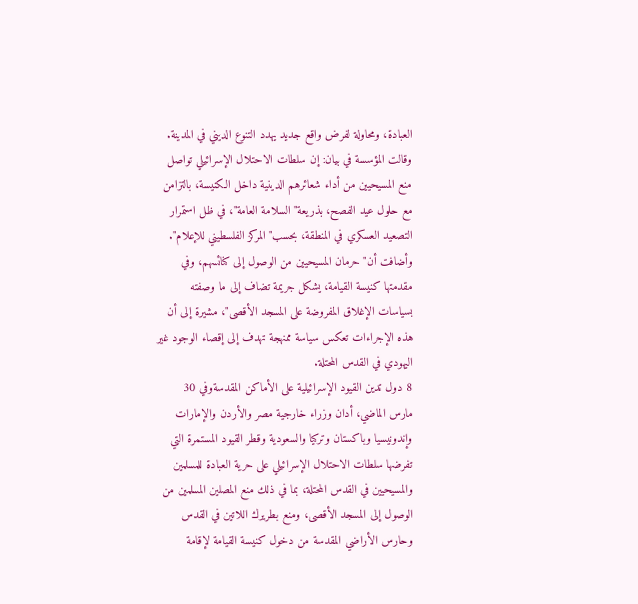العبادة، ومحاولة لفرض واقع جديد يهدد التنوع الديني في المدينة.
وقالت المؤسسة في بيان: إن سلطات الاحتلال الإسرائيلي تواصل منع المسيحيين من أداء شعائرهم الدينية داخل الكنيسة، بالتزامن مع حلول عيد الفصح، بذريعة" السلامة العامة"، في ظل استمرار التصعيد العسكري في المنطقة، بحسب" المركز الفلسطيني للإعلام".
وأضافت أن" حرمان المسيحيين من الوصول إلى كنائسهم، وفي مقدمتها كنيسة القيامة، يشكل جريمة تضاف إلى ما وصفته بسياسات الإغلاق المفروضة على المسجد الأقصى"، مشيرة إلى أن هذه الإجراءات تعكس سياسة ممنهجة تهدف إلى إقصاء الوجود غير اليهودي في القدس المحتلة.
8 دول تدين القيود الإسرائيلية على الأماكن المقدسةوفي 30 مارس الماضي، أدان وزراء خارجية مصر والأردن والإمارات وإندونيسيا وباكستان وتركيا والسعودية وقطر القيود المستمرة التي تفرضها سلطات الاحتلال الإسرائيلي على حرية العبادة للمسلمين والمسيحيين في القدس المحتلة، بما في ذلك منع المصلين المسلمين من الوصول إلى المسجد الأقصى، ومنع بطريرك اللاتين في القدس وحارس الأراضي المقدسة من دخول كنيسة القيامة لإقامة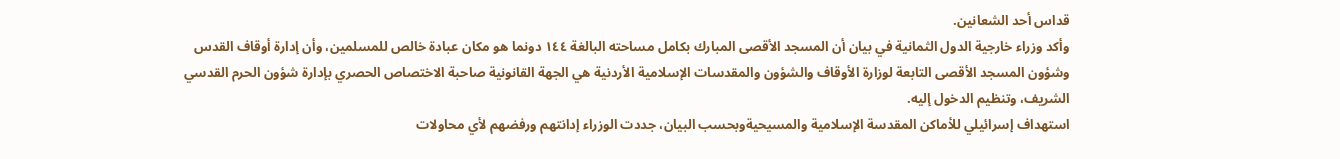قداس أحد الشعانين.
وأكد وزراء خارجية الدول الثمانية في بيان أن المسجد الأقصى المبارك بكامل مساحته البالغة ١٤٤ دونما هو مكان عبادة خالص للمسلمين، وأن إدارة أوقاف القدس وشؤون المسجد الأقصى التابعة لوزارة الأوقاف والشؤون والمقدسات الإسلامية الأردنية هي الجهة القانونية صاحبة الاختصاص الحصري بإدارة شؤون الحرم القدسي الشريف، وتنظيم الدخول إليه.
استهداف إسرائيلي للأماكن المقدسة الإسلامية والمسيحيةوبحسب البيان، جددت الوزراء إدانتهم ورفضهم لأي محاولات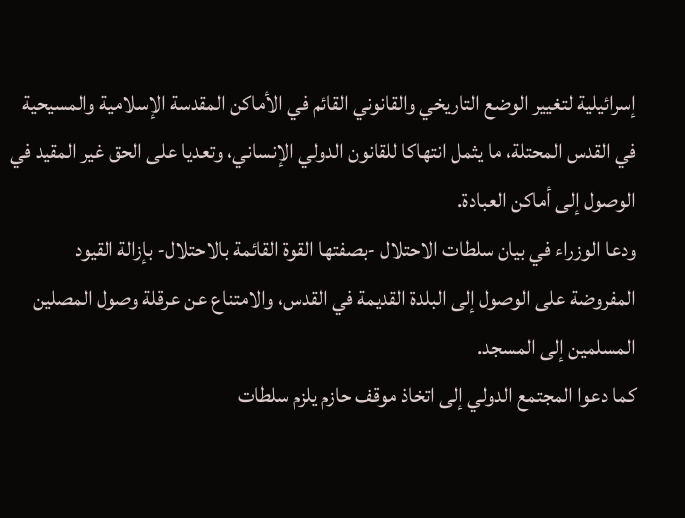إسرائيلية لتغيير الوضع التاريخي والقانوني القائم في الأماكن المقدسة الإسلامية والمسيحية في القدس المحتلة، ما يثمل انتهاكا للقانون الدولي الإنساني، وتعديا على الحق غير المقيد في الوصول إلى أماكن العبادة.
ودعا الوزراء في بيان سلطات الاحتلال -بصفتها القوة القائمة بالاحتلال- بإزالة القيود المفروضة على الوصول إلى البلدة القديمة في القدس، والامتناع عن عرقلة وصول المصلين المسلمين إلى المسجد.
كما دعوا المجتمع الدولي إلى اتخاذ موقف حازم يلزم سلطات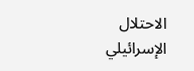الاحتلال الإسرائيلي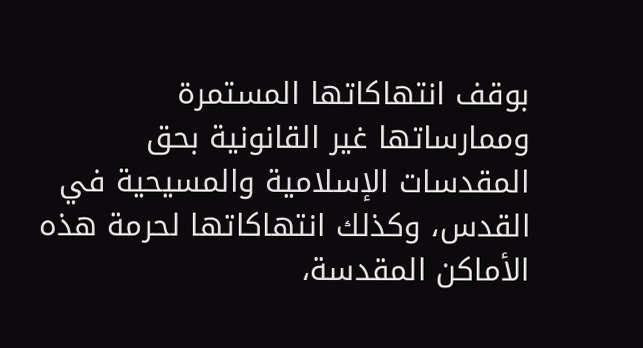بوقف انتهاكاتها المستمرة وممارساتها غير القانونية بحق المقدسات الإسلامية والمسيحية في القدس، وكذلك انتهاكاتها لحرمة هذه الأماكن المقدسة،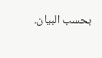بحسب البيان.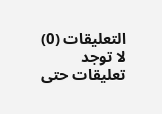التعليقات (0)
لا توجد تعليقات حتى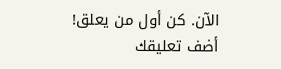الآن. كن أول من يعلق!
أضف تعليقك